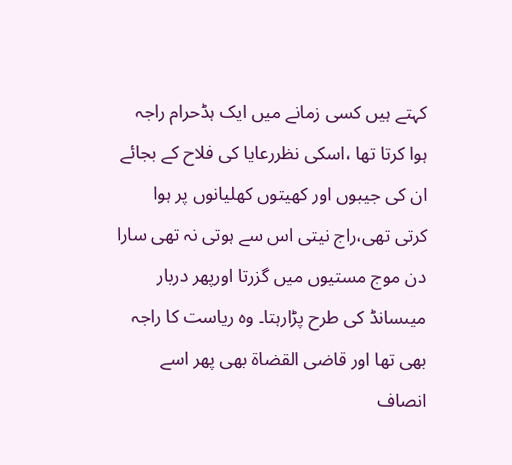کہتے ہیں کسی زمانے میں ایک ہڈحرام راجہ ہوا کرتا تھا ،اسکی نظررعایا کی فلاح کے بجائے ان کی جیبوں اور کھیتوں کھلیانوں پر ہوا کرتی تھی،راج نیتی اس سے ہوتی نہ تھی سارا دن موج مستیوں میں گزرتا اورپھر دربار میںسانڈ کی طرح پڑارہتا۔ وہ ریاست کا راجہ بھی تھا اور قاضی القضاۃ بھی پھر اسے انصاف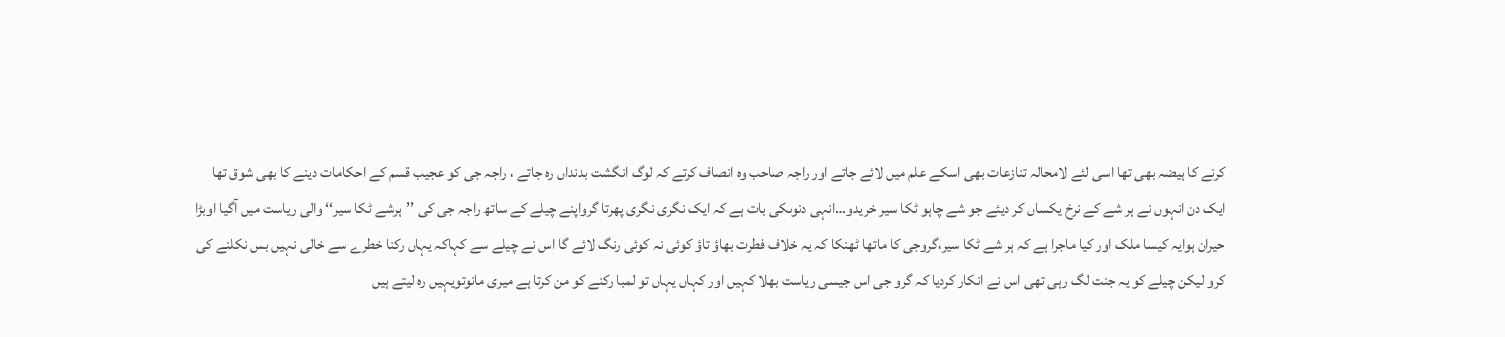کرنے کا ہیضہ بھی تھا اسی لئے لامحالہ تنازعات بھی اسکے علم میں لائے جاتے اور راجہ صاحب وہ انصاف کرتے کہ لوگ انگشت بدنداں رہ جاتے ، راجہ جی کو عجیب قسم کے احکامات دینے کا بھی شوق تھا ایک دن انہوں نے ہر شے کے نرخ یکساں کر دیئے جو شے چاہو ٹکا سیر خریدو…انہی دنوںکی بات ہے کہ ایک نگری نگری پھرتا گرواپنے چیلے کے ساتھ راجہ جی کی ’’ہرشے ٹکا سیر‘‘ والی ریاست میں آگیا اوبڑا حیران ہوایہ کیسا ملک اور کیا ماجرا ہے کہ ہر شے ٹکا سیر،گروجی کا ماتھا ٹھنکا کہ یہ خلاف فطرت بھاؤ تاؤ کوئی نہ کوئی رنگ لائے گا اس نے چیلے سے کہاکہ یہاں رکنا خطرے سے خالی نہیں بس نکلنے کی کرو لیکن چیلے کو یہ جنت لگ رہی تھی اس نے انکار کردیا کہ گرو جی اس جیسی ریاست بھلا کہیں اور کہاں یہاں تو لمبا رکنے کو من کرتا ہے میری مانوتویہیں رہ لیتے ہیں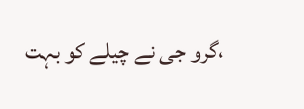،گرو جی نے چیلے کو بہت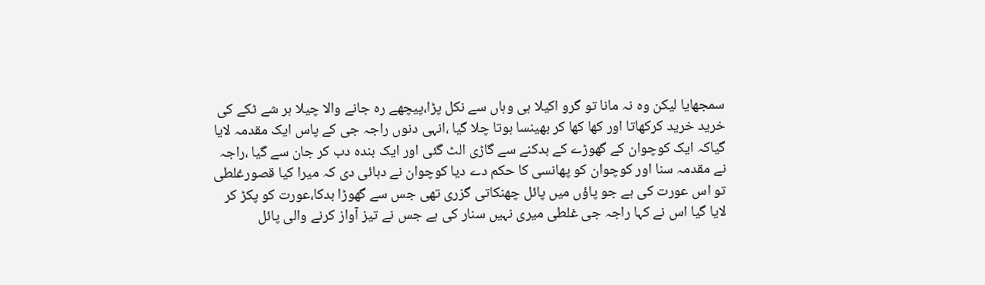سمجھایا لیکن وہ نہ مانا تو گرو اکیلا ہی وہاں سے نکل پڑا،پیچھے رہ جانے والا چیلا ہر شے ٹکے کی خرید خرید کرکھاتا اور کھا کھا کر بھینسا ہوتا چلا گیا ،انہی دنوں راجہ جی کے پاس ایک مقدمہ لایا گیاکہ ایک کوچوان کے گھوڑے کے بدکنے سے گاڑی الٹ گئی اور ایک بندہ دب کر جان سے گیا ،راجہ نے مقدمہ سنا اور کوچوان کو پھانسی کا حکم دے دیا کوچوان نے دہائی دی کہ میرا کیا قصورغلطی تو اس عورت کی ہے جو پاؤں میں پائل چھنکاتی گزری تھی جس سے گھوڑا بدکا،عورت کو پکڑ کر لایا گیا اس نے کہا راجہ جی غلطی میری نہیں سنار کی ہے جس نے تیز آواز کرنے والی پائل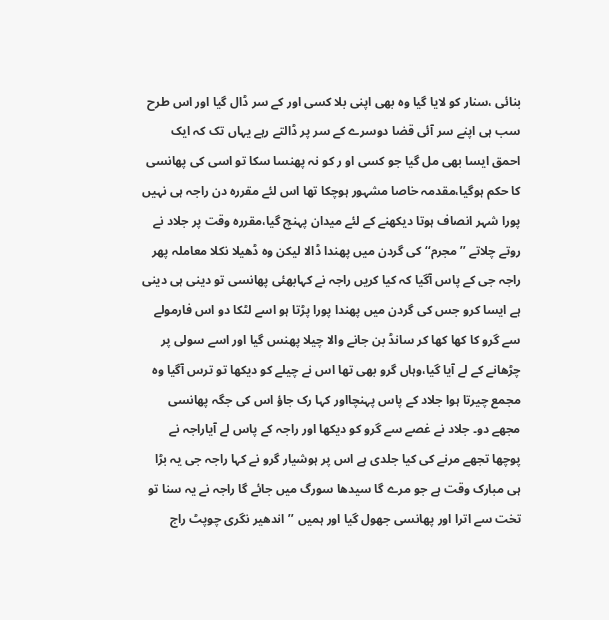بنائی ،سنار کو لایا گیا وہ بھی اپنی بلا کسی اور کے سر ڈال گیا اور اس طرح سب ہی اپنے سر آئی قضا دوسرے کے سر پر ڈالتے رہے یہاں تک کہ ایک احمق ایسا بھی مل گیا جو کسی او ر کو نہ پھنسا سکا تو اسی کی پھانسی کا حکم ہوگیا،مقدمہ خاصا مشہور ہوچکا تھا اس لئے مقررہ دن راجہ ہی نہیں پورا شہر انصاف ہوتا دیکھنے کے لئے میدان پہنچ گیا،مقررہ وقت پر جلاد نے روتے چلاتے ’’مجرم‘‘ کی گردن میں پھندا ڈالا لیکن وہ ڈھیلا نکلا معاملہ پھر راجہ جی کے پاس آگیا کہ کیا کریں راجہ نے کہابھئی پھانسی تو دینی ہی دینی ہے ایسا کرو جس کی گردن میں پھندا پورا پڑتا ہو اسے لٹکا دو اس فارمولے سے گرو کا کھا کھا کر سانڈ بن جانے والا چیلا پھنس گیا اور اسے سولی پر چڑھانے کے لے آیا گیا،وہاں گرو بھی تھا اس نے چیلے کو دیکھا تو ترس آگیا وہ مجمع چیرتا ہوا جلاد کے پاس پہنچااور کہا رک جاؤ اس کی جگہ پھانسی مجھے دو۔ جلاد نے غصے سے گرو کو دیکھا اور راجہ کے پاس لے آیاراجہ نے پوچھا تجھے مرنے کی کیا جلدی ہے اس پر ہوشیار گرو نے کہا راجہ جی یہ بڑا ہی مبارک وقت ہے جو مرے گا سیدھا سورگ میں جائے گا راجہ نے یہ سنا تو تخت سے اترا اور پھانسی جھول گیا اور ہمیں ’’اندھیر نگری چوپٹ راج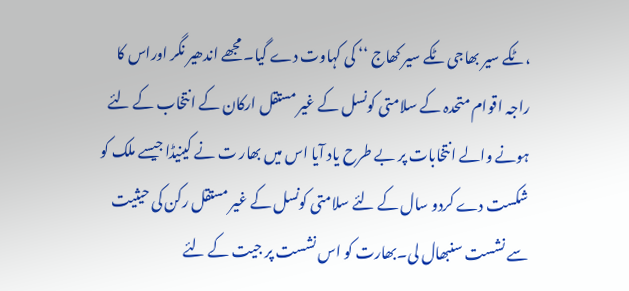،ٹکے سیر بھاجی ٹکے سیر کھاج ‘‘ کی کہاوت دے گیا۔ مجھے اندھیر نگر اوراس کا راجہ اقوام متحدہ کے سلامتی کونسل کے غیر مستقل ارکان کے انتخاب کے لئے ہونے والے انتخابات پر بے طرح یاد آیا اس میں بھار ت نے کینیڈا جیسے ملک کو شکست دے کردو سال کے لئے سلامتی کونسل کے غیر مستقل رکن کی حیثیت سے نشست سنبھال لی۔بھارت کو اس نشست پر جیت کے لئے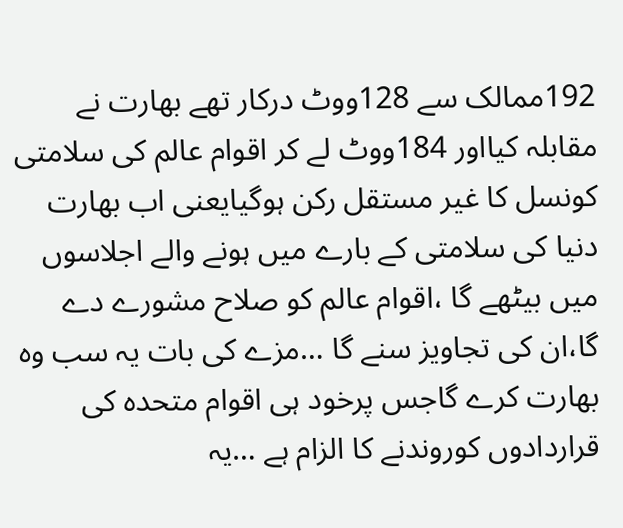192ممالک سے 128ووٹ درکار تھے بھارت نے مقابلہ کیااور 184ووٹ لے کر اقوام عالم کی سلامتی کونسل کا غیر مستقل رکن ہوگیایعنی اب بھارت دنیا کی سلامتی کے بارے میں ہونے والے اجلاسوں میں بیٹھے گا ،اقوام عالم کو صلاح مشورے دے گا،ان کی تجاویز سنے گا …مزے کی بات یہ سب وہ بھارت کرے گاجس پرخود ہی اقوام متحدہ کی قراردادوں کوروندنے کا الزام ہے …یہ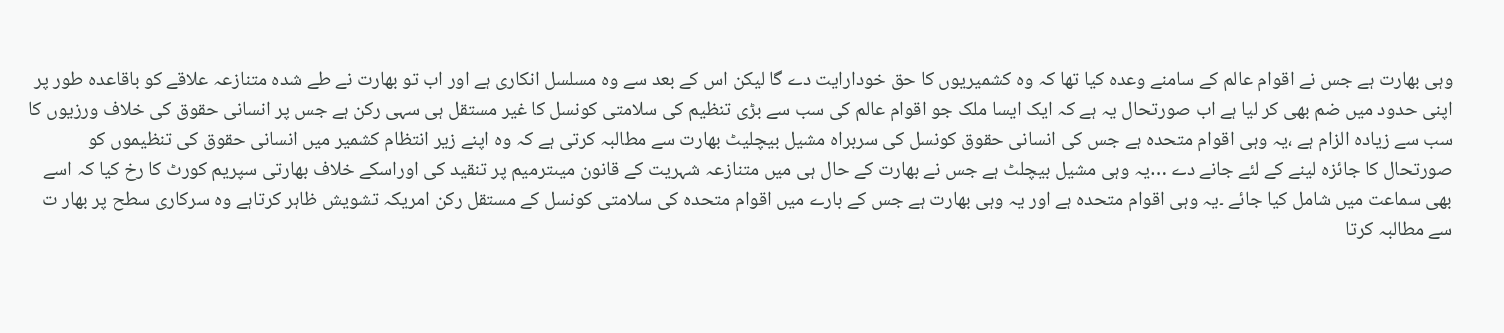وہی بھارت ہے جس نے اقوام عالم کے سامنے وعدہ کیا تھا کہ وہ کشمیریوں کا حق خودارایت دے گا لیکن اس کے بعد سے وہ مسلسل انکاری ہے اور اب تو بھارت نے طے شدہ متنازعہ علاقے کو باقاعدہ طور پر اپنی حدود میں ضم بھی کر لیا ہے اب صورتحال یہ ہے کہ ایک ایسا ملک جو اقوام عالم کی سب سے بڑی تنظیم کی سلامتی کونسل کا غیر مستقل ہی سہی رکن ہے جس پر انسانی حقوق کی خلاف ورزیوں کا سب سے زیادہ الزام ہے ،یہ وہی اقوام متحدہ ہے جس کی انسانی حقوق کونسل کی سربراہ مشیل بیچلیٹ بھارت سے مطالبہ کرتی ہے کہ وہ اپنے زیر انتظام کشمیر میں انسانی حقوق کی تنظیموں کو صورتحال کا جائزہ لینے کے لئے جانے دے …یہ وہی مشیل بیچلٹ ہے جس نے بھارت کے حال ہی میں متنازعہ شہریت کے قانون میںترمیم پر تنقید کی اوراسکے خلاف بھارتی سپریم کورٹ کا رخ کیا کہ اسے بھی سماعت میں شامل کیا جائے ۔یہ وہی اقوام متحدہ ہے اور یہ وہی بھارت ہے جس کے بارے میں اقوام متحدہ کی سلامتی کونسل کے مستقل رکن امریکہ تشویش ظاہر کرتاہے وہ سرکاری سطح پر بھار ت سے مطالبہ کرتا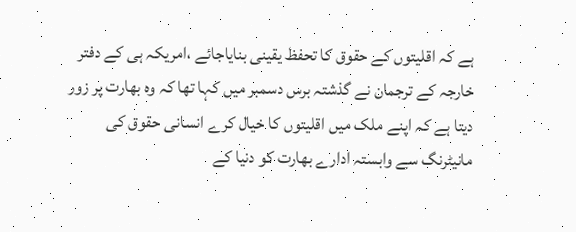ہے کہ اقلیتوں کے حقوق کا تحفظ یقینی بنایاجائے ،امریکہ ہی کے دفتر خارجہ کے ترجمان نے گذشتہ برس دسمبر میں کہا تھا کہ وہ بھارت پر زور دیتا ہے کہ اپنے ملک میں اقلیتوں کا خیال کرے انسانی حقوق کی مانیٹرنگ سے وابستہ ادارے بھارت کو دنیا کے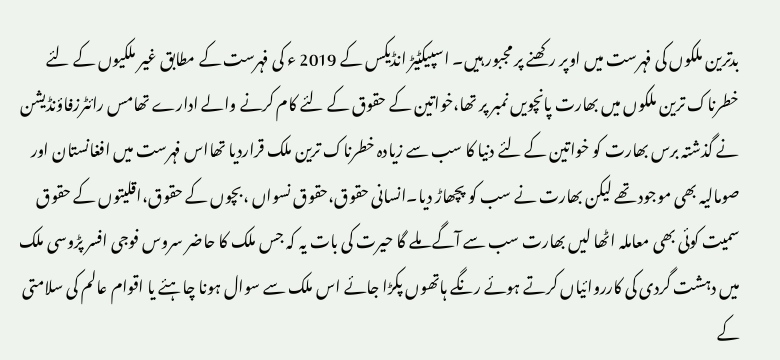بدترین ملکوں کی فہرست میں اوپر رکھنے پر مجبور ہیں۔ اسپیکٹیڑ انڈیکس کے 2019 ء کی فہرست کے مطابق غیر ملکیوں کے لئے خطرناک ترین ملکوں میں بھارت پانچویں نمبر پر تھا،خواتین کے حقوق کے لئے کام کرنے والے ادارے تھامس رائٹرزفاؤنڈیشن نے گذشتہ برس بھارت کو خواتین کے لئے دنیا کا سب سے زیادہ خطرناک ترین ملک قراردیا تھااس فہرست میں افغانستان اور صومالیہ بھی موجود تھے لیکن بھارت نے سب کو پچھاڑ دیا۔انسانی حقوق،حقوق نسواں ،بچوں کے حقوق،اقلیتوں کے حقوق سمیت کوئی بھی معاملہ اٹھا لیں بھارت سب سے آگے ملے گا حیرت کی بات یہ کہ جس ملک کا حاضر سروس فوجی افسر پڑوسی ملک میں دہشت گردی کی کارروائیاں کرتے ہوئے رنگے ہاتھوں پکڑا جائے اس ملک سے سوال ہونا چاہئے یا اقوام عالم کی سلامتی کے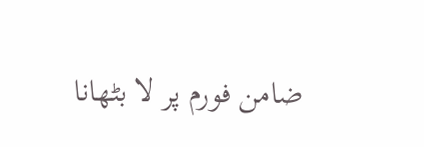ضامن فورم پر لا بٹھانا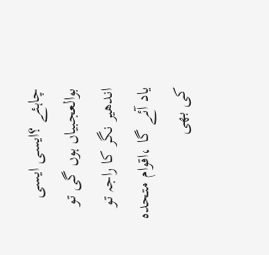چاہئے ؟ایسی ایسی بوالعجبیاں ہوں گی تو اندھیر نگر کا راجہ تو یاد آئے گا ،اقوام متحدہ کی بھی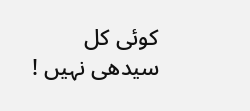کوئی کل سیدھی نہیں !